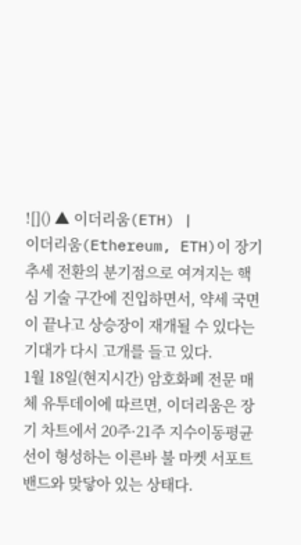![]() ▲ 이더리움(ETH) |
이더리움(Ethereum, ETH)이 장기 추세 전환의 분기점으로 여겨지는 핵심 기술 구간에 진입하면서, 약세 국면이 끝나고 상승장이 재개될 수 있다는 기대가 다시 고개를 들고 있다.
1월 18일(현지시간) 암호화폐 전문 매체 유투데이에 따르면, 이더리움은 장기 차트에서 20주·21주 지수이동평균선이 형성하는 이른바 불 마켓 서포트 밴드와 맞닿아 있는 상태다.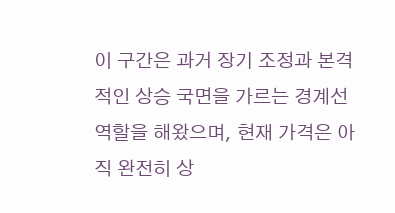이 구간은 과거 장기 조정과 본격적인 상승 국면을 가르는 경계선 역할을 해왔으며, 현재 가격은 아직 완전히 상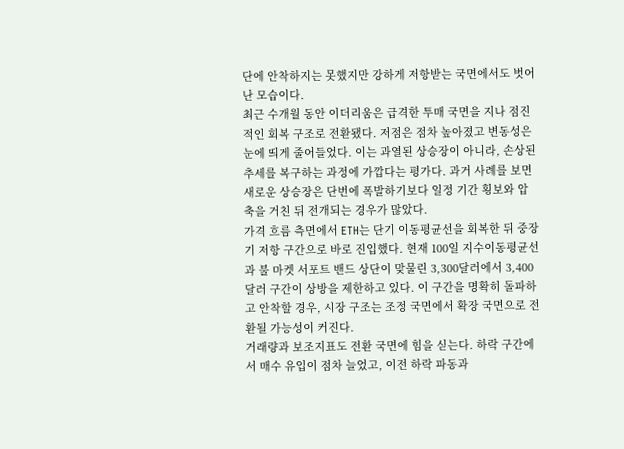단에 안착하지는 못했지만 강하게 저항받는 국면에서도 벗어난 모습이다.
최근 수개월 동안 이더리움은 급격한 투매 국면을 지나 점진적인 회복 구조로 전환됐다. 저점은 점차 높아졌고 변동성은 눈에 띄게 줄어들었다. 이는 과열된 상승장이 아니라, 손상된 추세를 복구하는 과정에 가깝다는 평가다. 과거 사례를 보면 새로운 상승장은 단번에 폭발하기보다 일정 기간 횡보와 압축을 거친 뒤 전개되는 경우가 많았다.
가격 흐름 측면에서 ETH는 단기 이동평균선을 회복한 뒤 중장기 저항 구간으로 바로 진입했다. 현재 100일 지수이동평균선과 불 마켓 서포트 밴드 상단이 맞물린 3,300달러에서 3,400달러 구간이 상방을 제한하고 있다. 이 구간을 명확히 돌파하고 안착할 경우, 시장 구조는 조정 국면에서 확장 국면으로 전환될 가능성이 커진다.
거래량과 보조지표도 전환 국면에 힘을 싣는다. 하락 구간에서 매수 유입이 점차 늘었고, 이전 하락 파동과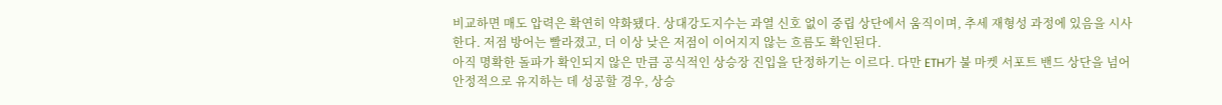비교하면 매도 압력은 확연히 약화됐다. 상대강도지수는 과열 신호 없이 중립 상단에서 움직이며, 추세 재형성 과정에 있음을 시사한다. 저점 방어는 빨라졌고, 더 이상 낮은 저점이 이어지지 않는 흐름도 확인된다.
아직 명확한 돌파가 확인되지 않은 만큼 공식적인 상승장 진입을 단정하기는 이르다. 다만 ETH가 불 마켓 서포트 밴드 상단을 넘어 안정적으로 유지하는 데 성공할 경우, 상승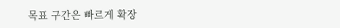목표 구간은 빠르게 확장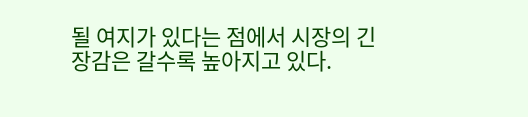될 여지가 있다는 점에서 시장의 긴장감은 갈수록 높아지고 있다.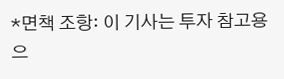*면책 조항: 이 기사는 투자 참고용으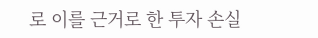로 이를 근거로 한 투자 손실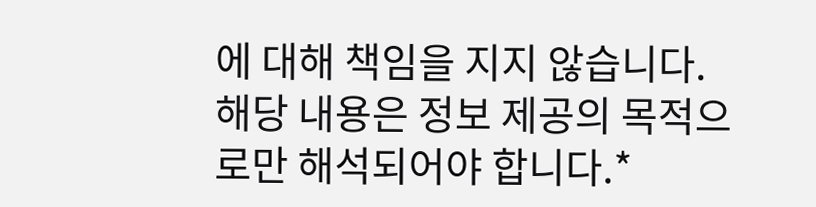에 대해 책임을 지지 않습니다. 해당 내용은 정보 제공의 목적으로만 해석되어야 합니다.*